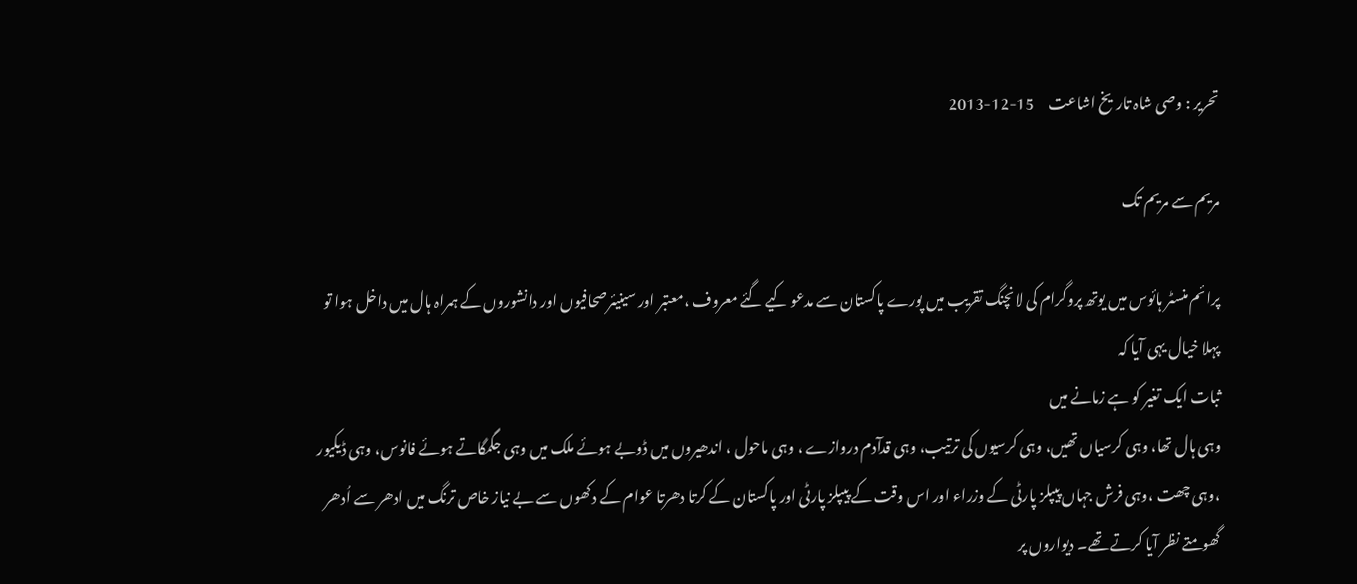تحریر : وصی شاہ تاریخ اشاعت     15-12-2013

مریم سے مریم تک

پرائم منسٹر ہائوس میں یوتھ پروگرام کی لانچنگ تقریب میں پورے پاکستان سے مدعو کیے گئے معروف ،معتبر اور سینیئرصحافیوں اور دانشوروں کے ہمراہ ہال میں داخل ہوا تو پہلا خیال یہی آیا کہ
ثبات ایک تغیر کو ہے زمانے میں
وہی ہال تھا، وہی کرسیاں تھیں، وہی کرسیوں کی ترتیب، وہی قدآدم دروازے ، وہی ماحول ، اندھیروں میں ڈوبے ہوئے ملک میں وہی جگمگاتے ہوئے فانوس، وہی ڈیکیور ،وہی چھت ،وہی فرش جہاں پیپلز پارٹی کے وزراء اور اس وقت کے پیپلز پارٹی اور پاکستان کے کرتا دھرتا عوام کے دکھوں سے بے نیاز خاص ترنگ میں ادھر سے اُدھر گھومتے نظر آیا کرتے تھے۔ دیواروں پر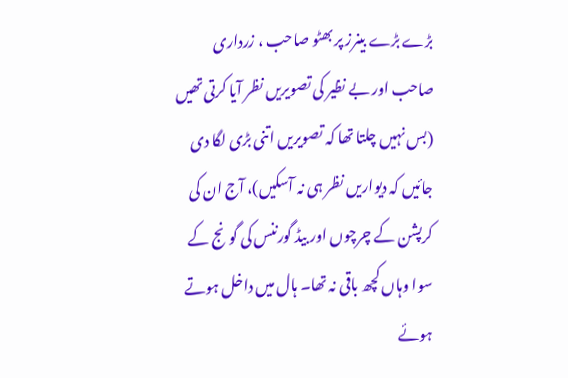بڑے بڑے بینرز پر بھٹو صاحب ، زرداری صاحب اور بے نظیر کی تصویریں نظر آیا کرتی تھیں (بس نہیں چلتا تھا کہ تصویریں اتنی بڑی لگا دی جائیں کہ دیواریں نظر ہی نہ آسکیں)، آج ان کی کرپشن کے چرچوں اور بیڈ گورننس کی گونج کے سوا وہاں کچھ باقی نہ تھا۔ ہال میں داخل ہوتے ہوئے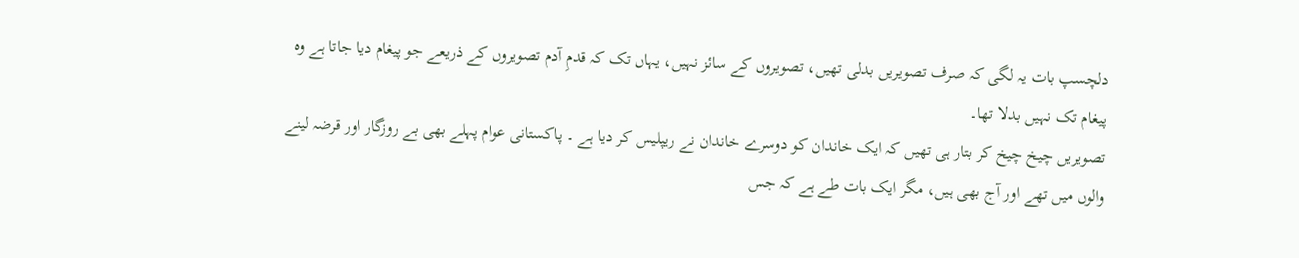دلچسپ بات یہ لگی کہ صرف تصویریں بدلی تھیں، تصویروں کے سائز نہیں، یہاں تک کہ قدمِ آدم تصویروں کے ذریعے جو پیغام دیا جاتا ہے وہ پیغام تک نہیں بدلا تھا۔
تصویریں چیخ چیخ کر بتار ہی تھیں کہ ایک خاندان کو دوسرے خاندان نے ریپلیس کر دیا ہے ۔ پاکستانی عوام پہلے بھی بے روزگار اور قرضہ لینے والوں میں تھے اور آج بھی ہیں، مگر ایک بات طے ہے کہ جس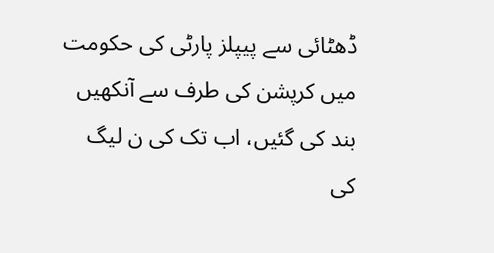ڈھٹائی سے پیپلز پارٹی کی حکومت میں کرپشن کی طرف سے آنکھیں بند کی گئیں، اب تک کی ن لیگ کی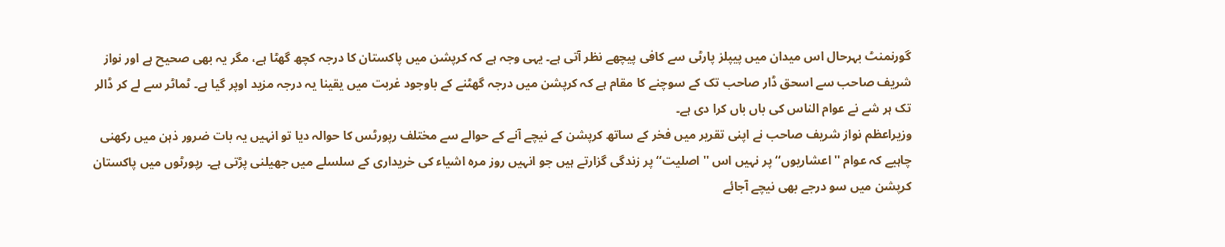گورنمنٹ بہرحال اس میدان میں پیپلز پارٹی سے کافی پیچھے نظر آتی ہے۔ یہی وجہ ہے کہ کرپشن میں پاکستان کا درجہ کچھ گھٹا ہے، مگر یہ بھی صحیح ہے اور نواز شریف صاحب سے اسحق ڈار صاحب تک کے سوچنے کا مقام ہے کہ کرپشن میں درجہ گھٹنے کے باوجود غربت میں یقینا یہ درجہ مزید اوپر گیا ہے۔ ٹماٹر سے لے کر ڈالر تک ہر شے نے عوام الناس کی باں باں کرا دی ہے۔
وزیراعظم نواز شریف صاحب نے اپنی تقریر میں فخر کے ساتھ کرپشن کے نیچے آنے کے حوالے سے مختلف رپورٹس کا حوالہ دیا تو انہیں یہ بات ضرور ذہن میں رکھنی چاہیے کہ عوام ''اعشاریوں‘‘ پر نہیں اس ''اصلیت‘‘ پر زندگی گزارتے ہیں جو انہیں روز مرہ اشیاء کی خریداری کے سلسلے میں جھیلنی پڑتی ہے۔ رپورٹوں میں پاکستان کرپشن میں سو درجے بھی نیچے آجائے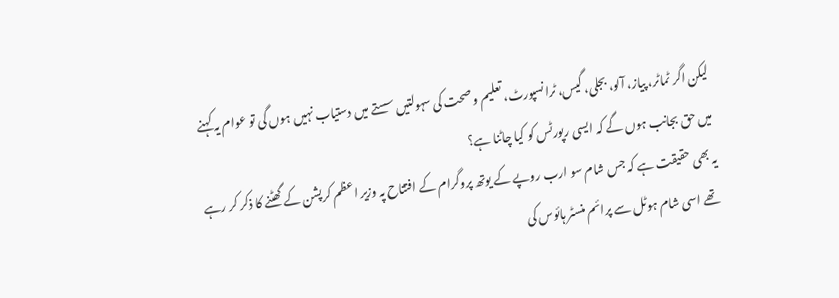لیکن اگر ٹماٹر، پیاز، آلو، بجلی، گیس، ٹرانسپورٹ، تعلیم و صحت کی سہولتیں سستے میں دستیاب نہیں ہوں گی تو عوام یہ کہنے میں حق بجانب ہوں گے کہ ایسی رپورٹس کو کیا چاٹنا ہے؟
یہ بھی حقیقت ہے کہ جس شام سو ارب روپے کے یوتھ پروگرام کے افتتاح پہ وزیر اعظم کرپشن کے گھٹنے کا ذکر کر رہے تھے اسی شام ہوٹل سے پرائم منسٹر ہائوس کی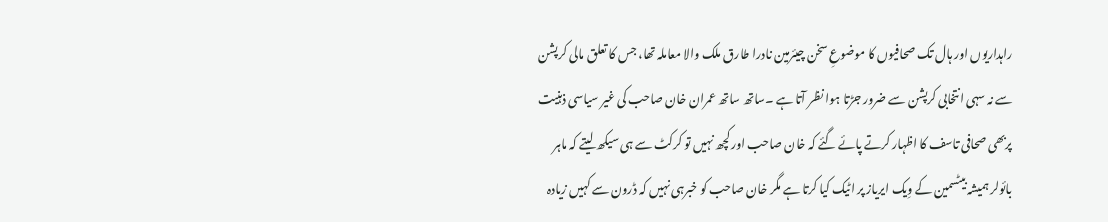راہداریوں اور ہال تک صحافیوں کا موضوعِ سخن چیئرمین نادرا طارق ملک والا معاملہ تھا، جس کا تعلق مالی کرپشن سے نہ سہی انتخابی کرپشن سے ضرور جڑتا ہوا نظر آتا ہے ۔ساتھ ساتھ عمران خان صاحب کی غیر سیاسی ذہنیت پربھی صحافی تاسف کا اظہار کرتے پائے گئے کہ خان صاحب اور کچھ نہیں تو کرکٹ سے ہی سیکھ لیتے کہ ماہر بائولر ہمیشہ بیٹسمین کے وِیک ایریاز پر اٹیک کیا کرتا ہے مگر خان صاحب کو خبرہی نہیں کہ ڈرون سے کہیں زیادہ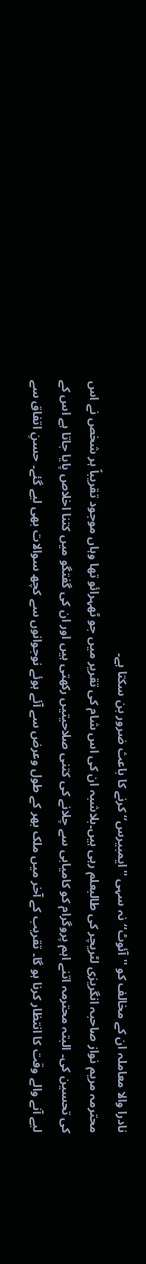نادرا والا معاملہ ان کے مخالف کو ''آئوٹ‘‘ نہ سہی ''ایمبیرس‘‘ کرنے کا باعث ضرور بن سکتا ہے۔
محترمہ مریم نواز صاحبہ انگریزی لٹریچر کی طالبعلم رہی ہیں۔بلاشبہ ان کی اس شام کی تقریر میں جو ٹھہرائو تھا وہاں موجود تقریباً ہر شخص نے اس کی تحسین کی۔ البتہ محترمہ اتنے اہم پروگرام کو کامیابی سے چلانے کی کتنی صلاحیتیں رکھتی ہیں اور ان کی گفتگو میں کتنا اخلاص پایا جاتا ہے اس کے لیے آنے والے وقت کا انتظار کرنا ہو گا۔ تقریب کے آخر میں ملک بھر کے طول وعرض سے آئے ہوئے نوجوانوں سے کچھ سوالات بھی لیے گئے۔ حسنِ اتفاق سے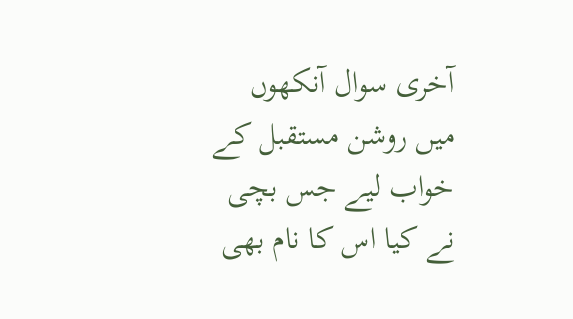آخری سوال آنکھوں میں روشن مستقبل کے خواب لیے جس بچی نے کیا اس کا نام بھی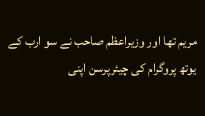مریم تھا اور وزیراعظم صاحب نے سو ارب کے یوتھ پروگرام کی چیئرپرسن اپنی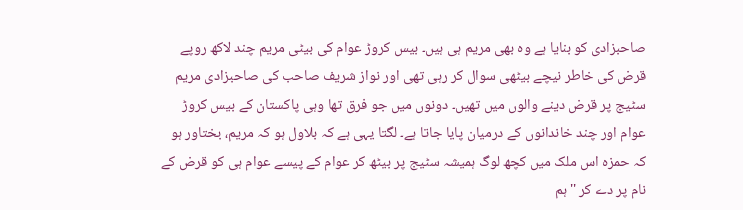صاحبزادی کو بنایا ہے وہ بھی مریم ہی ہیں۔ بیس کروڑ عوام کی بیٹی مریم چند لاکھ روپے قرض کی خاطر نیچے بیٹھی سوال کر رہی تھی اور نواز شریف صاحب کی صاحبزادی مریم سٹیج پر قرض دینے والوں میں تھیں۔ دونوں میں جو فرق تھا وہی پاکستان کے بیس کروڑ عوام اور چند خاندانوں کے درمیان پایا جاتا ہے۔ لگتا یہی ہے کہ بلاول ہو کہ مریم، بختاور ہو کہ حمزہ اس ملک میں کچھ لوگ ہمیشہ سٹیج پر بیٹھ کر عوام کے پیسے عوام ہی کو قرض کے نام پر دے کر ''ہم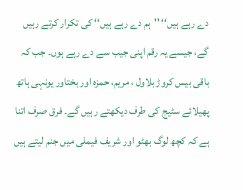دے رہے ہیں‘‘ ''ہم دے رہے ہیں‘‘ کی تکرار کرتے رہیں گے، جیسے یہ رقم اپنی جیب سے دے رہے ہوں۔ جب کہ باقی بیس کروڑ بلاول ، مریم، حمزہ اور بختاور یونہی ہاتھ پھیلائے سٹیج کی طرف دیکھتے رہیں گے۔ فرق صرف اتنا ہے کہ کچھ لوگ بھٹو اور شریف فیملی میں جنم لیتے ہیں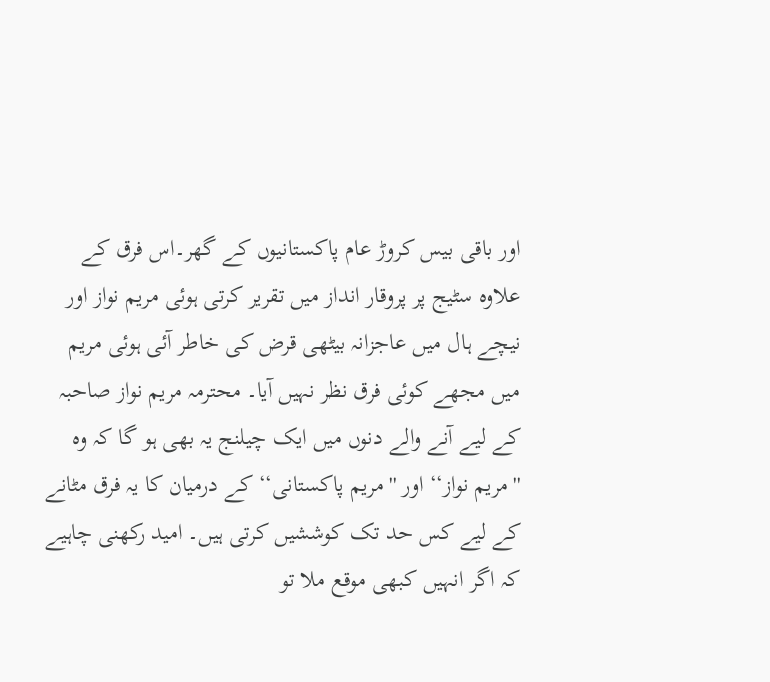اور باقی بیس کروڑ عام پاکستانیوں کے گھر۔اس فرق کے علاوہ سٹیج پر پروقار انداز میں تقریر کرتی ہوئی مریم نواز اور نیچے ہال میں عاجزانہ بیٹھی قرض کی خاطر آئی ہوئی مریم میں مجھے کوئی فرق نظر نہیں آیا۔ محترمہ مریم نواز صاحبہ کے لیے آنے والے دنوں میں ایک چیلنج یہ بھی ہو گا کہ وہ ''مریم نواز‘‘ اور ''مریم پاکستانی‘‘ کے درمیان کا یہ فرق مٹانے کے لیے کس حد تک کوششیں کرتی ہیں۔ امید رکھنی چاہیے کہ اگر انہیں کبھی موقع ملا تو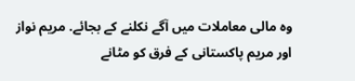وہ مالی معاملات میں آگے نکلنے کے بجائے. مریم نواز اور مریم پاکستانی کے فرق کو مٹانے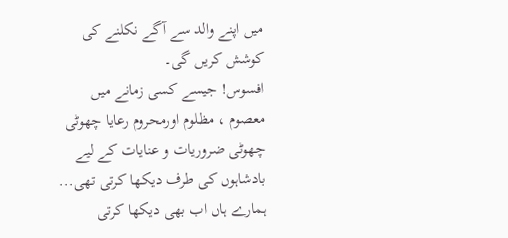میں اپنے والد سے آگے نکلنے کی کوشش کریں گی۔
افسوس! جیسے کسی زمانے میں معصوم ، مظلوم اورمحروم رعایا چھوٹی چھوٹی ضروریات و عنایات کے لیے بادشاہوں کی طرف دیکھا کرتی تھی... ہمارے ہاں اب بھی دیکھا کرتی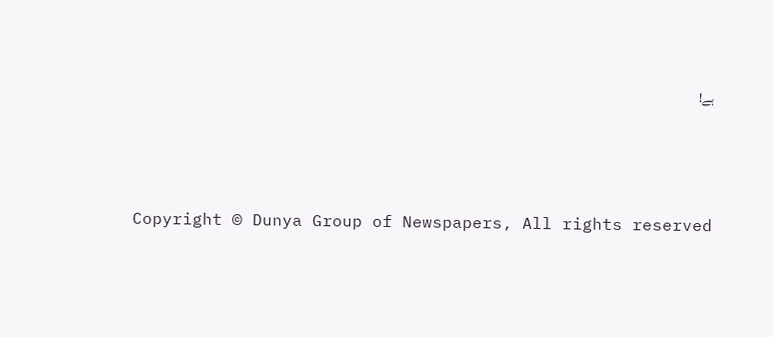ہے!



Copyright © Dunya Group of Newspapers, All rights reserved